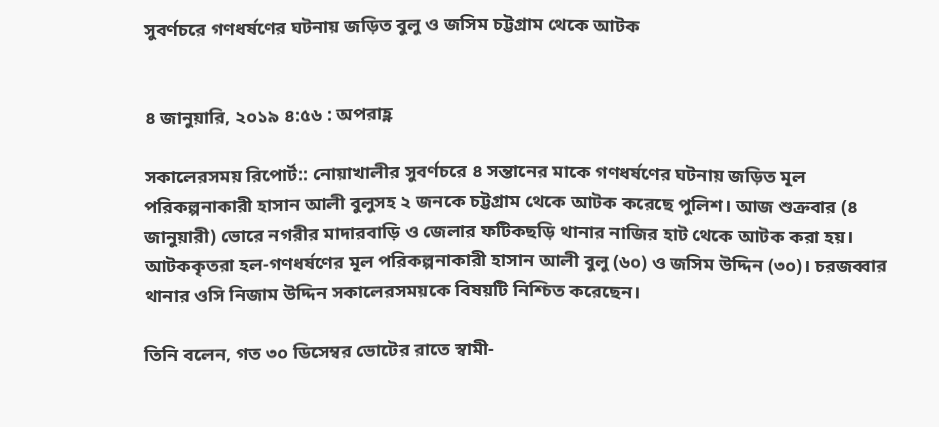সুবর্ণচরে গণধর্ষণের ঘটনায় জড়িত বুলু ও জসিম চট্টগ্রাম থেকে আটক


৪ জানুয়ারি, ২০১৯ ৪:৫৬ : অপরাহ্ণ

সকালেরসময় রিপোর্ট:: নোয়াখালীর সুবর্ণচরে ৪ সন্তানের মাকে গণধর্ষণের ঘটনায় জড়িত মূল পরিকল্পনাকারী হাসান আলী বুলুসহ ২ জনকে চট্টগ্রাম থেকে আটক করেছে পুলিশ। আজ শুক্রবার (৪ জানুয়ারী) ভোরে নগরীর মাদারবাড়ি ও জেলার ফটিকছড়ি থানার নাজির হাট থেকে আটক করা হয়। আটককৃতরা হল-গণধর্ষণের মূল পরিকল্পনাকারী হাসান আলী বুলু (৬০) ও জসিম উদ্দিন (৩০)। চরজব্বার থানার ওসি নিজাম উদ্দিন সকালেরসময়কে বিষয়টি নিশ্চিত করেছেন।

তিনি বলেন, গত ৩০ ডিসেম্বর ভোটের রাতে স্বামী-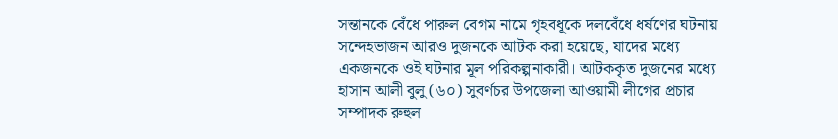সন্তানকে বেঁধে পারুল বেগম নামে গৃহবধূকে দলবেঁধে ধর্ষণের ঘটনায় সন্দেহভাজন আরও দুজনকে আটক করা হয়েছে, যাদের মধ্যে একজনকে ওই ঘটনার মূল পরিকল্পনাকারী। আটককৃত দুজনের মধ্যে হাসান আলী বুলু (৬০) সুবর্ণচর উপজেলা আওয়ামী লীগের প্রচার সম্পাদক রুহুল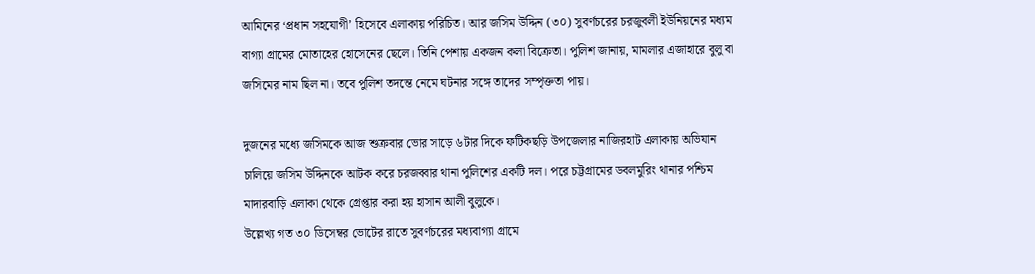আমিনের ‘প্রধান সহযোগী’ হিসেবে এলাকায় পরিচিত। আর জসিম উদ্দিন (৩০) সুবর্ণচরের চরজুবলী ইউনিয়নের মধ্যম বাগ্যা গ্রামের মোতাহের হোসেনের ছেলে। তিনি পেশায় একজন কলা বিক্রেতা। পুলিশ জানায়, মামলার এজাহারে বুলু বা জসিমের নাম ছিল না। তবে পুলিশ তদন্তে নেমে ঘটনার সঙ্গে তাদের সম্পৃক্ততা পায়।

দুজনের মধ্যে জসিমকে আজ শুক্রবার ভোর সাড়ে ৬টার দিকে ফটিকছড়ি উপজেলার নাজিরহাট এলাকায় অভিযান চালিয়ে জসিম উদ্দিনকে আটক করে চরজব্বার থানা পুলিশের একটি দল। পরে চট্টগ্রামের ডবলমুরিং থানার পশ্চিম মাদারবাড়ি এলাকা থেকে গ্রেপ্তার করা হয় হাসান আলী বুলুকে।
উল্লেখ্য গত ৩০ ডিসেম্বর ভোটের রাতে সুবর্ণচরের মধ্যবাগ্যা গ্রামে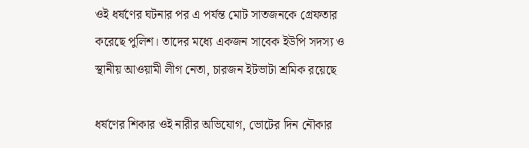ওই ধর্ষণের ঘটনার পর এ পর্যন্ত মোট সাতজনকে গ্রেফতার করেছে পুলিশ। তাদের মধ্যে একজন সাবেক ইউপি সদস্য ও স্থানীয় আওয়ামী লীগ নেতা, চারজন ইটভাটা শ্রমিক রয়েছে

ধর্ষণের শিকার ওই নারীর অভিযোগ, ভোটের দিন নৌকার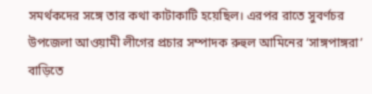সমর্থকদের সঙ্গে তার কথা কাটাকাটি হয়েছিল। এরপর রাতে সুবর্ণচর উপজেলা আওয়ামী লীগের প্রচার সম্পাদক রুহুল আমিনের ‘সাঙ্গপাঙ্গরা’ বাড়িতে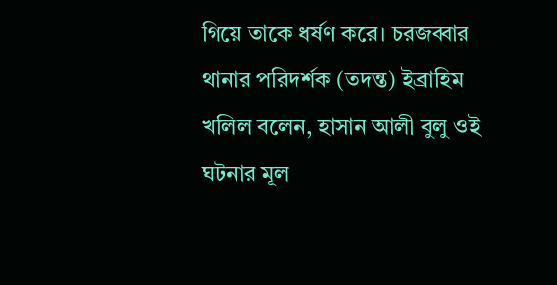গিয়ে তাকে ধর্ষণ করে। চরজব্বার থানার পরিদর্শক (তদন্ত) ইব্রাহিম খলিল বলেন, হাসান আলী বুলু ওই ঘটনার মূল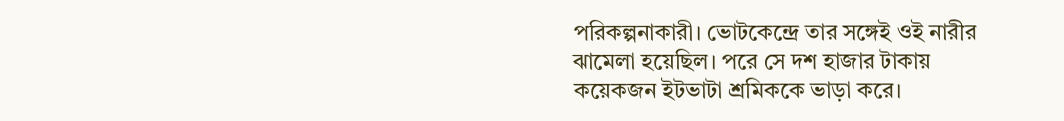পরিকল্পনাকারী। ভোটকেন্দ্রে তার সঙ্গেই ওই নারীর ঝামেলা হয়েছিল। পরে সে দশ হাজার টাকায় কয়েকজন ইটভাটা শ্রমিককে ভাড়া করে।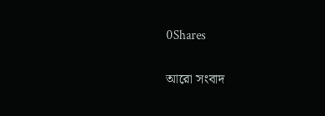0Shares

আরো সংবাদ